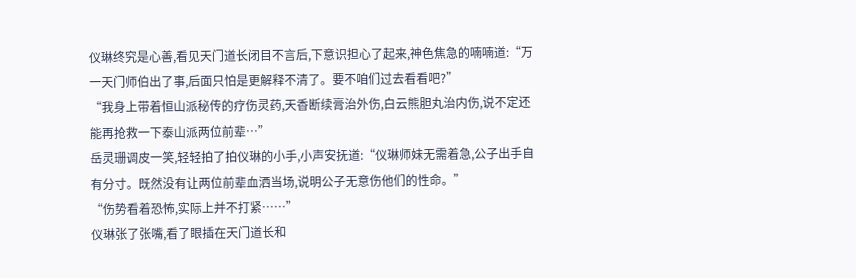仪琳终究是心善,看见天门道长闭目不言后,下意识担心了起来,神色焦急的喃喃道:“万一天门师伯出了事,后面只怕是更解释不清了。要不咱们过去看看吧?”
“我身上带着恒山派秘传的疗伤灵药,天香断续膏治外伤,白云熊胆丸治内伤,说不定还能再抢救一下泰山派两位前辈…”
岳灵珊调皮一笑,轻轻拍了拍仪琳的小手,小声安抚道:“仪琳师妹无需着急,公子出手自有分寸。既然没有让两位前辈血洒当场,说明公子无意伤他们的性命。”
“伤势看着恐怖,实际上并不打紧……”
仪琳张了张嘴,看了眼插在天门道长和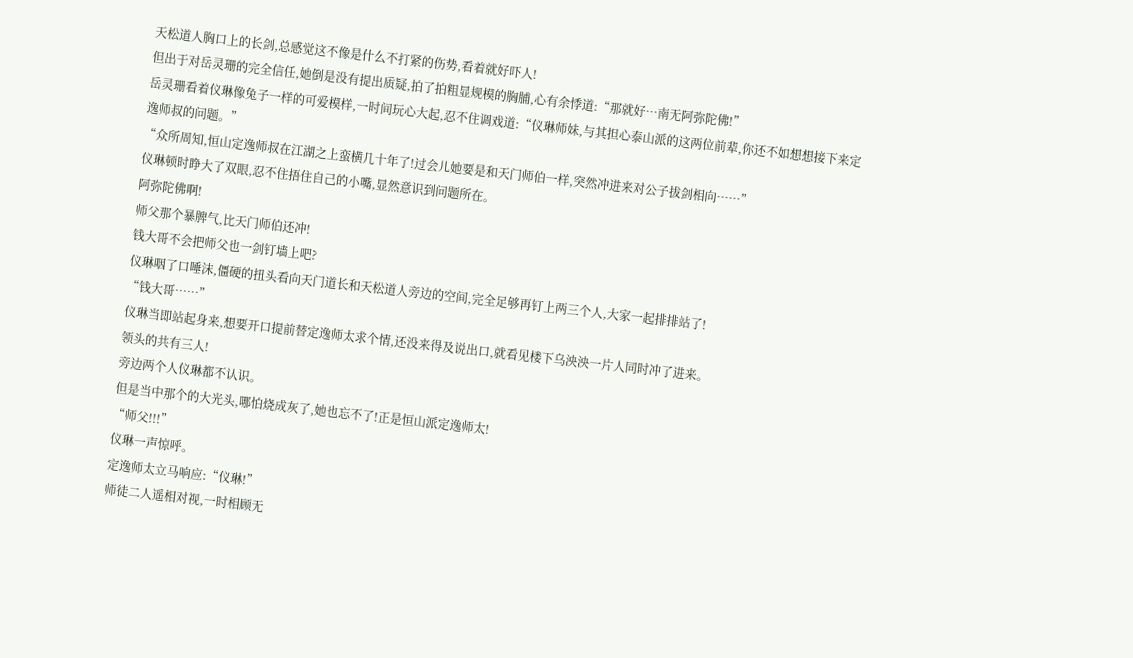天松道人胸口上的长剑,总感觉这不像是什么不打紧的伤势,看着就好吓人!
但出于对岳灵珊的完全信任,她倒是没有提出质疑,拍了拍粗显规模的胸脯,心有余悸道:“那就好…南无阿弥陀佛!”
岳灵珊看着仪琳像兔子一样的可爱模样,一时间玩心大起,忍不住调戏道:“仪琳师妹,与其担心泰山派的这两位前辈,你还不如想想接下来定逸师叔的问题。”
“众所周知,恒山定逸师叔在江湖之上蛮横几十年了!过会儿她要是和天门师伯一样,突然冲进来对公子拔剑相向……”
仪琳顿时睁大了双眼,忍不住捂住自己的小嘴,显然意识到问题所在。
阿弥陀佛啊!
师父那个暴脾气,比天门师伯还冲!
钱大哥不会把师父也一剑钉墙上吧?
仪琳咽了口唾沫,僵硬的扭头看向天门道长和天松道人旁边的空间,完全足够再钉上两三个人,大家一起排排站了!
“钱大哥……”
仪琳当即站起身来,想要开口提前替定逸师太求个情,还没来得及说出口,就看见楼下乌泱泱一片人同时冲了进来。
领头的共有三人!
旁边两个人仪琳都不认识。
但是当中那个的大光头,哪怕烧成灰了,她也忘不了!正是恒山派定逸师太!
“师父!!!”
仪琳一声惊呼。
定逸师太立马响应:“仪琳!”
师徒二人遥相对视,一时相顾无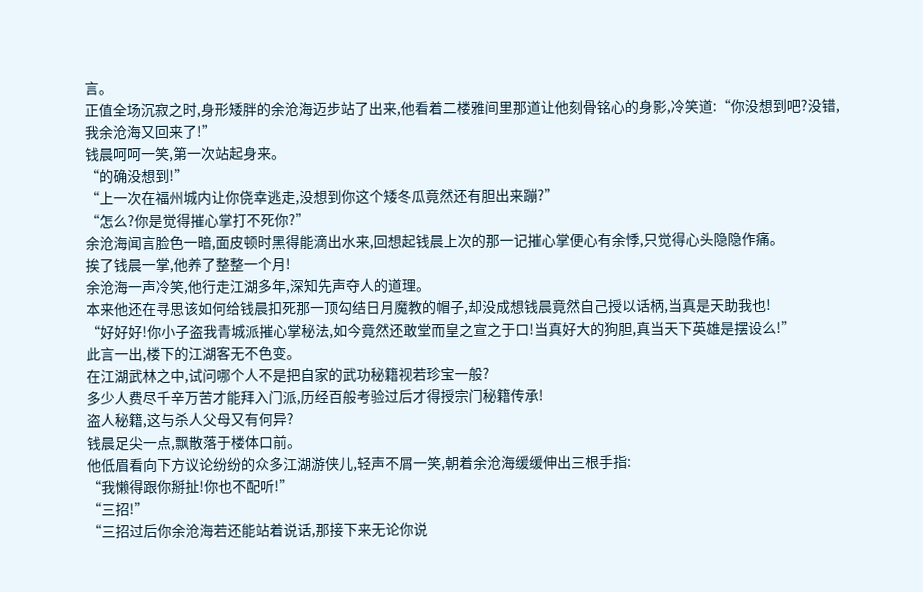言。
正值全场沉寂之时,身形矮胖的余沧海迈步站了出来,他看着二楼雅间里那道让他刻骨铭心的身影,冷笑道:“你没想到吧?没错,我余沧海又回来了!”
钱晨呵呵一笑,第一次站起身来。
“的确没想到!”
“上一次在福州城内让你侥幸逃走,没想到你这个矮冬瓜竟然还有胆出来蹦?”
“怎么?你是觉得摧心掌打不死你?”
余沧海闻言脸色一暗,面皮顿时黑得能滴出水来,回想起钱晨上次的那一记摧心掌便心有余悸,只觉得心头隐隐作痛。
挨了钱晨一掌,他养了整整一个月!
余沧海一声冷笑,他行走江湖多年,深知先声夺人的道理。
本来他还在寻思该如何给钱晨扣死那一顶勾结日月魔教的帽子,却没成想钱晨竟然自己授以话柄,当真是天助我也!
“好好好!你小子盗我青城派摧心掌秘法,如今竟然还敢堂而皇之宣之于口!当真好大的狗胆,真当天下英雄是摆设么!”
此言一出,楼下的江湖客无不色变。
在江湖武林之中,试问哪个人不是把自家的武功秘籍视若珍宝一般?
多少人费尽千辛万苦才能拜入门派,历经百般考验过后才得授宗门秘籍传承!
盗人秘籍,这与杀人父母又有何异?
钱晨足尖一点,飘散落于楼体口前。
他低眉看向下方议论纷纷的众多江湖游侠儿,轻声不屑一笑,朝着余沧海缓缓伸出三根手指:
“我懒得跟你掰扯!你也不配听!”
“三招!”
“三招过后你余沧海若还能站着说话,那接下来无论你说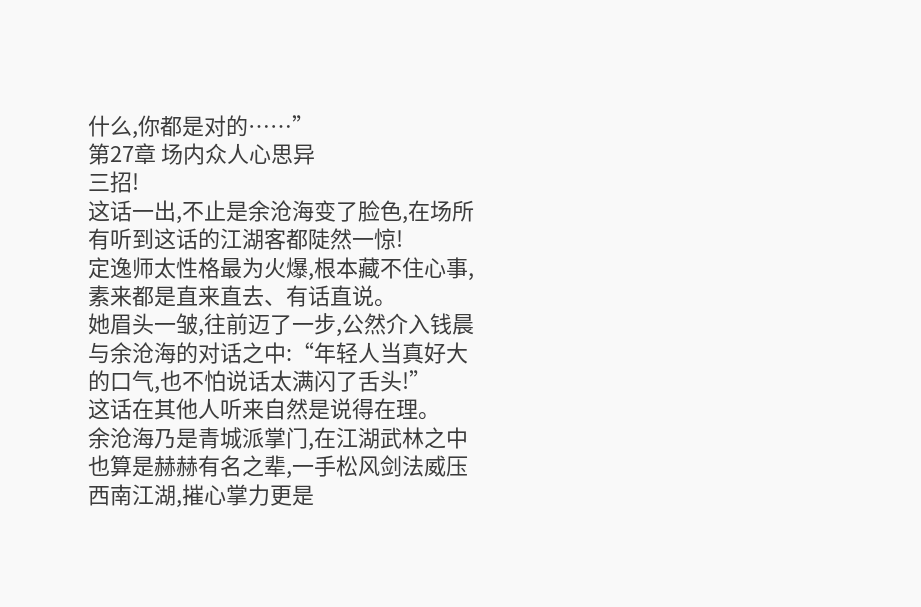什么,你都是对的……”
第27章 场内众人心思异
三招!
这话一出,不止是余沧海变了脸色,在场所有听到这话的江湖客都陡然一惊!
定逸师太性格最为火爆,根本藏不住心事,素来都是直来直去、有话直说。
她眉头一皱,往前迈了一步,公然介入钱晨与余沧海的对话之中:“年轻人当真好大的口气,也不怕说话太满闪了舌头!”
这话在其他人听来自然是说得在理。
余沧海乃是青城派掌门,在江湖武林之中也算是赫赫有名之辈,一手松风剑法威压西南江湖,摧心掌力更是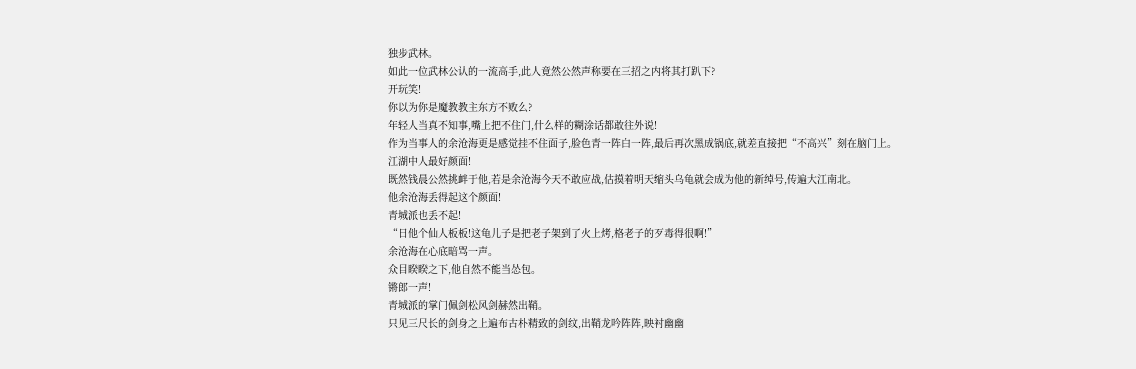独步武林。
如此一位武林公认的一流高手,此人竟然公然声称要在三招之内将其打趴下?
开玩笑!
你以为你是魔教教主东方不败么?
年轻人当真不知事,嘴上把不住门,什么样的糊涂话都敢往外说!
作为当事人的余沧海更是感觉挂不住面子,脸色青一阵白一阵,最后再次黑成锅底,就差直接把“不高兴”刻在脑门上。
江湖中人最好颜面!
既然钱晨公然挑衅于他,若是余沧海今天不敢应战,估摸着明天缩头乌龟就会成为他的新绰号,传遍大江南北。
他余沧海丢得起这个颜面!
青城派也丢不起!
“日他个仙人板板!这龟儿子是把老子架到了火上烤,格老子的歹毒得很啊!”
余沧海在心底暗骂一声。
众目睽睽之下,他自然不能当怂包。
锵郎一声!
青城派的掌门佩剑松风剑赫然出鞘。
只见三尺长的剑身之上遍布古朴精致的剑纹,出鞘龙吟阵阵,映衬幽幽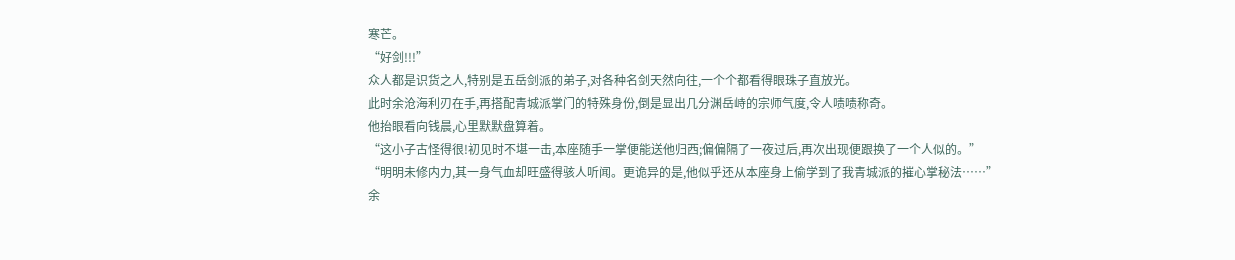寒芒。
“好剑!!!”
众人都是识货之人,特别是五岳剑派的弟子,对各种名剑天然向往,一个个都看得眼珠子直放光。
此时余沧海利刃在手,再搭配青城派掌门的特殊身份,倒是显出几分渊岳峙的宗师气度,令人啧啧称奇。
他抬眼看向钱晨,心里默默盘算着。
“这小子古怪得很!初见时不堪一击,本座随手一掌便能送他归西;偏偏隔了一夜过后,再次出现便跟换了一个人似的。”
“明明未修内力,其一身气血却旺盛得骇人听闻。更诡异的是,他似乎还从本座身上偷学到了我青城派的摧心掌秘法……”
余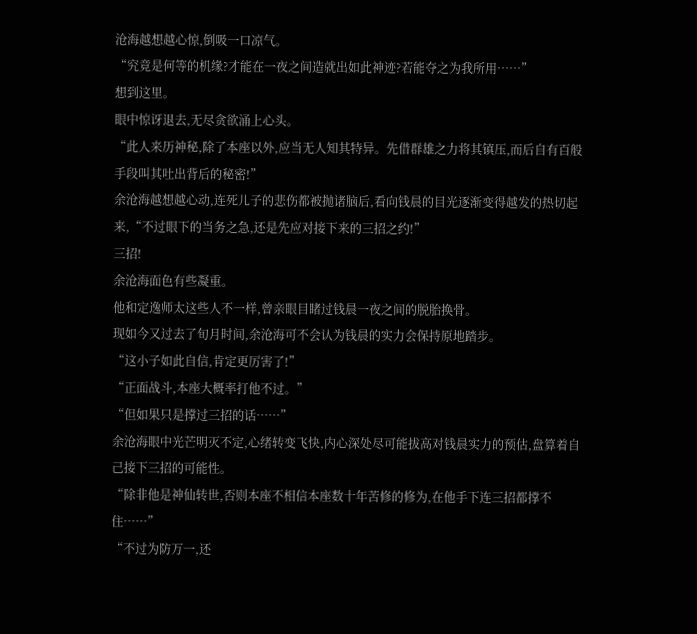沧海越想越心惊,倒吸一口凉气。
“究竟是何等的机缘?才能在一夜之间造就出如此神迹?若能夺之为我所用……”
想到这里。
眼中惊讶退去,无尽贪欲涌上心头。
“此人来历神秘,除了本座以外,应当无人知其特异。先借群雄之力将其镇压,而后自有百般手段叫其吐出背后的秘密!”
余沧海越想越心动,连死儿子的悲伤都被抛诸脑后,看向钱晨的目光逐渐变得越发的热切起来,“不过眼下的当务之急,还是先应对接下来的三招之约!”
三招!
余沧海面色有些凝重。
他和定逸师太这些人不一样,曾亲眼目睹过钱晨一夜之间的脱胎换骨。
现如今又过去了旬月时间,余沧海可不会认为钱晨的实力会保持原地踏步。
“这小子如此自信,肯定更厉害了!”
“正面战斗,本座大概率打他不过。”
“但如果只是撑过三招的话……”
余沧海眼中光芒明灭不定,心绪转变飞快,内心深处尽可能拔高对钱晨实力的预估,盘算着自己接下三招的可能性。
“除非他是神仙转世,否则本座不相信本座数十年苦修的修为,在他手下连三招都撑不住……”
“不过为防万一,还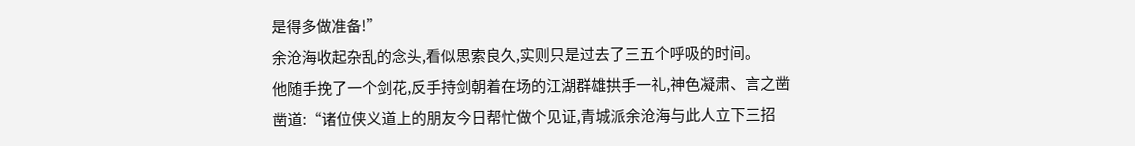是得多做准备!”
余沧海收起杂乱的念头,看似思索良久,实则只是过去了三五个呼吸的时间。
他随手挽了一个剑花,反手持剑朝着在场的江湖群雄拱手一礼,神色凝肃、言之凿凿道:“诸位侠义道上的朋友今日帮忙做个见证,青城派余沧海与此人立下三招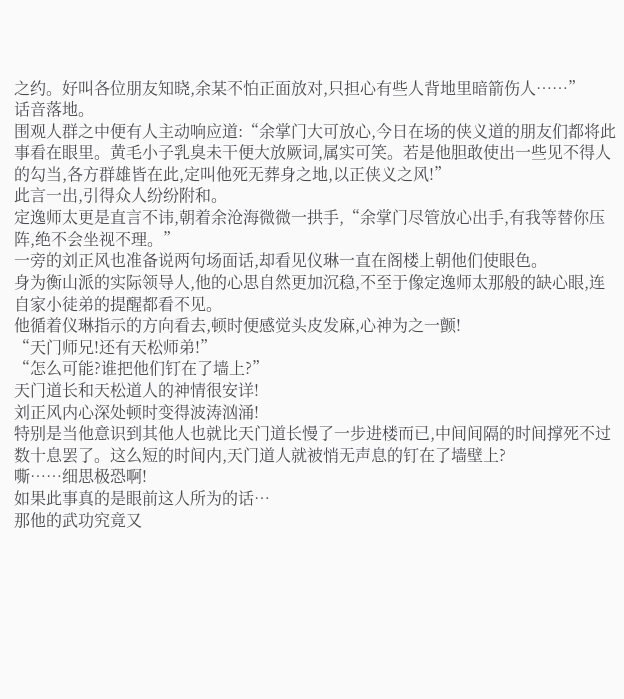之约。好叫各位朋友知晓,余某不怕正面放对,只担心有些人背地里暗箭伤人……”
话音落地。
围观人群之中便有人主动响应道:“余掌门大可放心,今日在场的侠义道的朋友们都将此事看在眼里。黄毛小子乳臭未干便大放厥词,属实可笑。若是他胆敢使出一些见不得人的勾当,各方群雄皆在此,定叫他死无葬身之地,以正侠义之风!”
此言一出,引得众人纷纷附和。
定逸师太更是直言不讳,朝着余沧海微微一拱手,“余掌门尽管放心出手,有我等替你压阵,绝不会坐视不理。”
一旁的刘正风也准备说两句场面话,却看见仪琳一直在阁楼上朝他们使眼色。
身为衡山派的实际领导人,他的心思自然更加沉稳,不至于像定逸师太那般的缺心眼,连自家小徒弟的提醒都看不见。
他循着仪琳指示的方向看去,顿时便感觉头皮发麻,心神为之一颤!
“天门师兄!还有天松师弟!”
“怎么可能?谁把他们钉在了墙上?”
天门道长和天松道人的神情很安详!
刘正风内心深处顿时变得波涛汹涌!
特别是当他意识到其他人也就比天门道长慢了一步进楼而已,中间间隔的时间撑死不过数十息罢了。这么短的时间内,天门道人就被悄无声息的钉在了墙壁上?
嘶……细思极恐啊!
如果此事真的是眼前这人所为的话…
那他的武功究竟又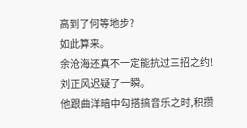高到了何等地步?
如此算来。
余沧海还真不一定能抗过三招之约!
刘正风迟疑了一瞬。
他跟曲洋暗中勾搭搞音乐之时,积攒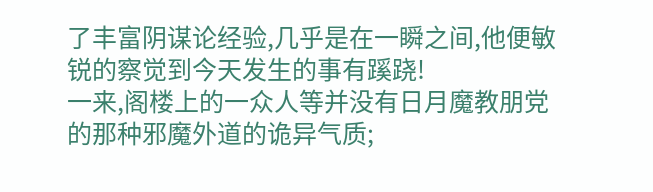了丰富阴谋论经验,几乎是在一瞬之间,他便敏锐的察觉到今天发生的事有蹊跷!
一来,阁楼上的一众人等并没有日月魔教朋党的那种邪魔外道的诡异气质;